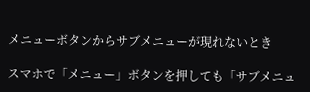メニューボタンからサブメニューが現れないとき

スマホで「メニュー」ボタンを押しても「サブメニュ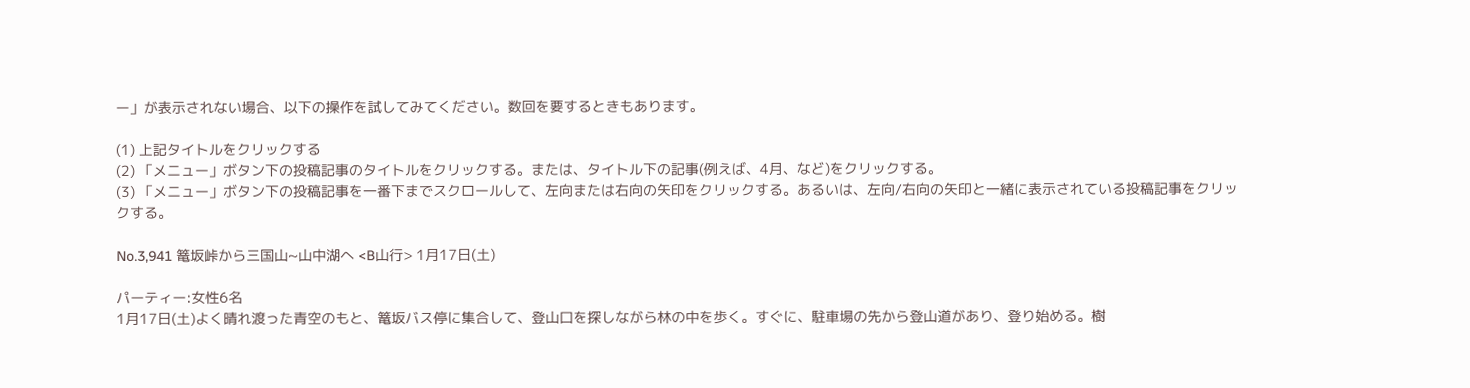ー」が表示されない場合、以下の操作を試してみてください。数回を要するときもあります。

(1) 上記タイトルをクリックする
(2) 「メニュー」ボタン下の投稿記事のタイトルをクリックする。または、タイトル下の記事(例えば、4月、など)をクリックする。
(3) 「メニュー」ボタン下の投稿記事を一番下までスクロールして、左向または右向の矢印をクリックする。あるいは、左向/右向の矢印と一緒に表示されている投稿記事をクリックする。

No.3,941 篭坂峠から三国山~山中湖へ <B山行> 1月17日(土)

パーティー:女性6名
1月17日(土)よく晴れ渡った青空のもと、篭坂バス停に集合して、登山口を探しながら林の中を歩く。すぐに、駐車場の先から登山道があり、登り始める。樹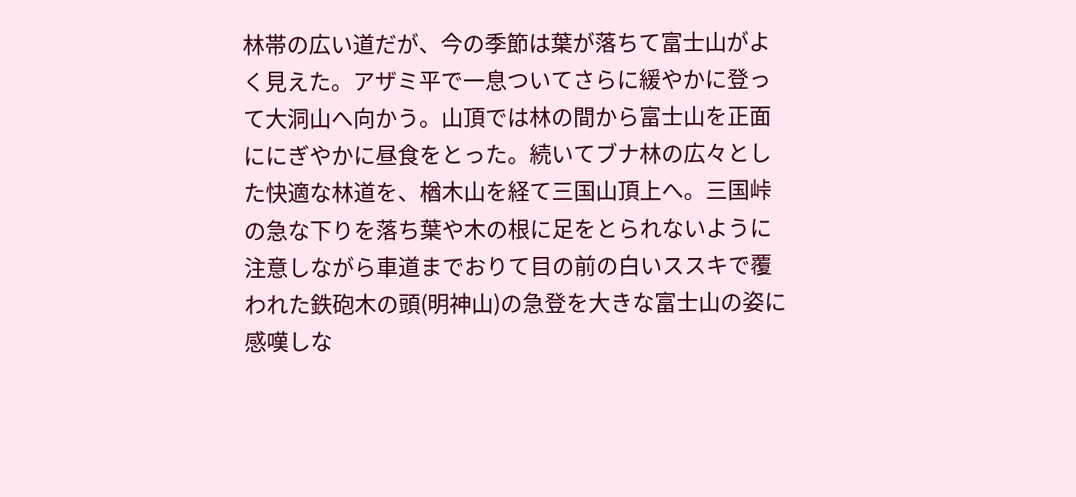林帯の広い道だが、今の季節は葉が落ちて富士山がよく見えた。アザミ平で一息ついてさらに緩やかに登って大洞山へ向かう。山頂では林の間から富士山を正面ににぎやかに昼食をとった。続いてブナ林の広々とした快適な林道を、楢木山を経て三国山頂上へ。三国峠の急な下りを落ち葉や木の根に足をとられないように注意しながら車道までおりて目の前の白いススキで覆われた鉄砲木の頭(明神山)の急登を大きな富士山の姿に感嘆しな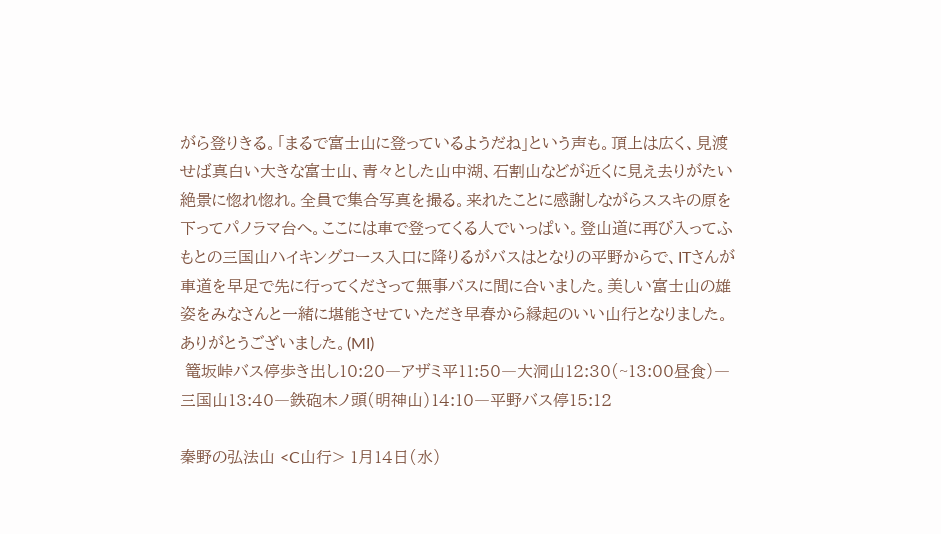がら登りきる。「まるで富士山に登っているようだね」という声も。頂上は広く、見渡せば真白い大きな富士山、青々とした山中湖、石割山などが近くに見え去りがたい絶景に惚れ惚れ。全員で集合写真を撮る。来れたことに感謝しながらススキの原を下ってパノラマ台へ。ここには車で登ってくる人でいっぱい。登山道に再び入ってふもとの三国山ハイキングコース入口に降りるがバスはとなりの平野からで、ITさんが車道を早足で先に行ってくださって無事バスに間に合いました。美しい富士山の雄姿をみなさんと一緒に堪能させていただき早春から縁起のいい山行となりました。ありがとうございました。(MI)
 篭坂峠バス停歩き出し10:20―アザミ平11:50―大洞山12:30(~13:00昼食)―三国山13:40―鉄砲木ノ頭(明神山)14:10―平野バス停15:12

秦野の弘法山 <C山行> 1月14日(水)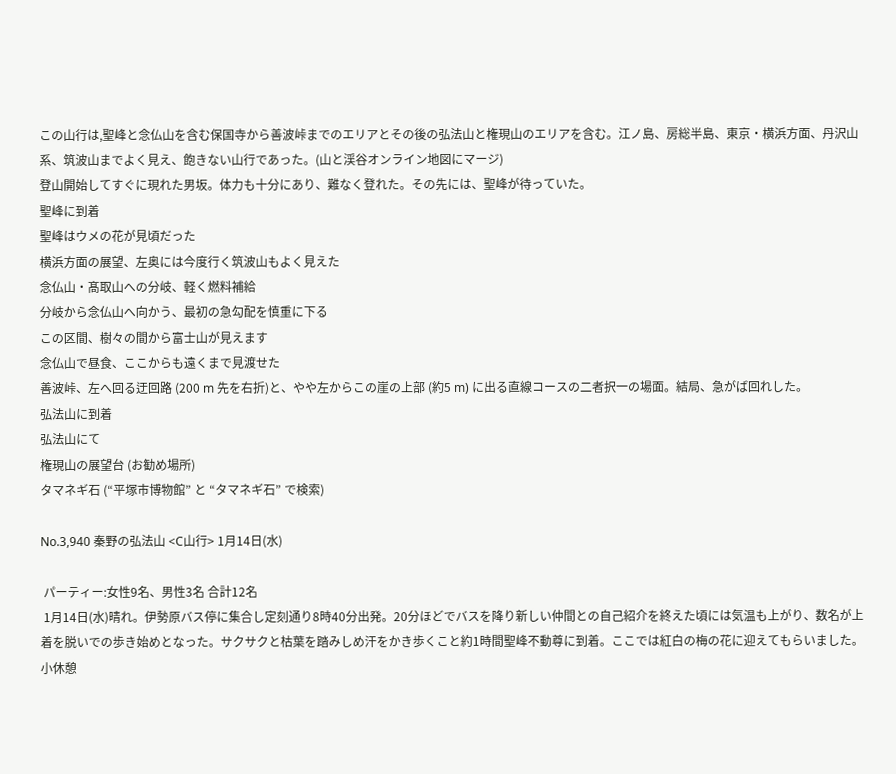この山行は,聖峰と念仏山を含む保国寺から善波峠までのエリアとその後の弘法山と権現山のエリアを含む。江ノ島、房総半島、東京・横浜方面、丹沢山系、筑波山までよく見え、飽きない山行であった。(山と渓谷オンライン地図にマージ)
登山開始してすぐに現れた男坂。体力も十分にあり、難なく登れた。その先には、聖峰が待っていた。
聖峰に到着
聖峰はウメの花が見頃だった
横浜方面の展望、左奥には今度行く筑波山もよく見えた
念仏山・髙取山への分岐、軽く燃料補給
分岐から念仏山へ向かう、最初の急勾配を慎重に下る
この区間、樹々の間から富士山が見えます
念仏山で昼食、ここからも遠くまで見渡せた
善波峠、左へ回る迂回路 (200 m 先を右折)と、やや左からこの崖の上部 (約5 m) に出る直線コースの二者択一の場面。結局、急がば回れした。
弘法山に到着
弘法山にて
権現山の展望台 (お勧め場所)
タマネギ石 (“平塚市博物館” と “タマネギ石” で検索)

No.3,940 秦野の弘法山 <C山行> 1月14日(水)

 パーティー:女性9名、男性3名 合計12名
 1月14日(水)晴れ。伊勢原バス停に集合し定刻通り8時40分出発。20分ほどでバスを降り新しい仲間との自己紹介を終えた頃には気温も上がり、数名が上着を脱いでの歩き始めとなった。サクサクと枯葉を踏みしめ汗をかき歩くこと約1時間聖峰不動尊に到着。ここでは紅白の梅の花に迎えてもらいました。小休憩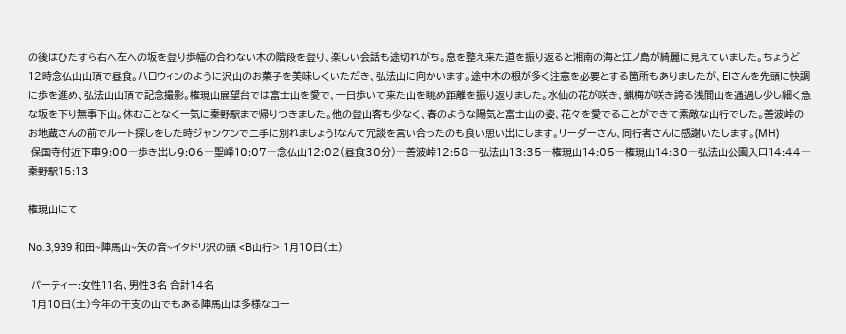の後はひたすら右へ左への坂を登り歩幅の合わない木の階段を登り、楽しい会話も途切れがち。息を整え来た道を振り返ると湘南の海と江ノ島が綺麗に見えていました。ちょうど12時念仏山山頂で昼食。ハロウィンのように沢山のお菓子を美味しくいただき、弘法山に向かいます。途中木の根が多く注意を必要とする箇所もありましたが、EIさんを先頭に快調に歩を進め、弘法山山頂で記念撮影。権現山展望台では富士山を愛で、一日歩いて来た山を眺め距離を振り返りました。水仙の花が咲き、蝋梅が咲き誇る浅間山を通過し少し細く急な坂を下り無事下山。休むことなく一気に秦野駅まで帰りつきました。他の登山客も少なく、春のような陽気と富士山の姿、花々を愛でることができて素敵な山行でした。善波峠のお地蔵さんの前でルート探しをした時ジャンケンで二手に別れましょう!なんて冗談を言い合ったのも良い思い出にします。リーダーさん、同行者さんに感謝いたします。(MH)
 保国寺付近下車9:00―歩き出し9:06―聖峰10:07―念仏山12:02(昼食30分)―善波峠12:58―弘法山13:35―権現山14:05―権現山14:30―弘法山公園入口14:44―秦野駅15:13

権現山にて

No.3,939 和田~陣馬山~矢の音~イタドリ沢の頭 <B山行> 1月10日(土)

 パーティー:女性11名、男性3名 合計14名
 1月10日(土)今年の干支の山でもある陣馬山は多様なコー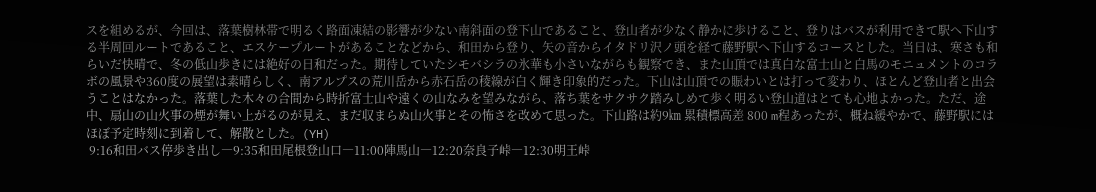スを組めるが、今回は、落葉樹林帯で明るく路面凍結の影響が少ない南斜面の登下山であること、登山者が少なく静かに歩けること、登りはバスが利用できて駅へ下山する半周回ルートであること、エスケープルートがあることなどから、和田から登り、矢の音からイタドリ沢ノ頭を経て藤野駅へ下山するコースとした。当日は、寒さも和らいだ快晴で、冬の低山歩きには絶好の日和だった。期待していたシモバシラの氷華も小さいながらも観察でき、また山頂では真白な富士山と白馬のモニュメントのコラボの風景や360度の展望は素晴らしく、南アルプスの荒川岳から赤石岳の稜線が白く輝き印象的だった。下山は山頂での賑わいとは打って変わり、ほとんど登山者と出会うことはなかった。落葉した木々の合間から時折富士山や遠くの山なみを望みながら、落ち葉をサクサク踏みしめて歩く明るい登山道はとても心地よかった。ただ、途中、扇山の山火事の煙が舞い上がるのが見え、まだ収まらぬ山火事とその怖さを改めて思った。下山路は約9㎞ 累積標高差 800 m程あったが、概ね緩やかで、藤野駅にはほぼ予定時刻に到着して、解散とした。(YH)
 9:16和田バス停歩き出し―9:35和田尾根登山口―11:00陣馬山―12:20奈良子峠―12:30明王峠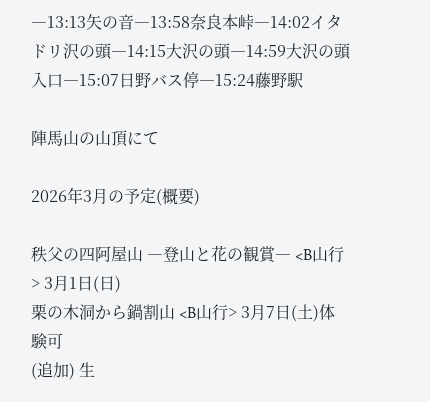―13:13矢の音―13:58奈良本峠―14:02イタドリ沢の頭―14:15大沢の頭―14:59大沢の頭入口―15:07日野バス停―15:24藤野駅

陣馬山の山頂にて

2026年3月の予定(概要)

秩父の四阿屋山 ―登山と花の観賞― <B山行> 3月1日(日)
栗の木洞から鍋割山 <B山行> 3月7日(土)体験可
(追加) 生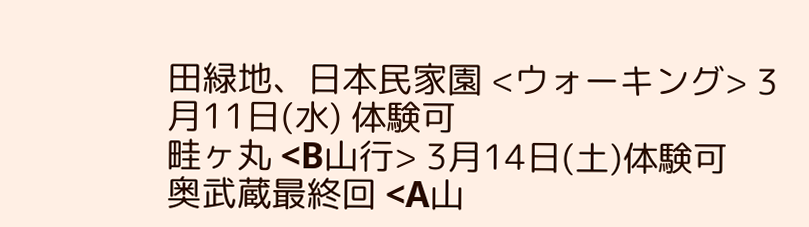田緑地、日本民家園 <ウォーキング> 3月11日(水) 体験可
畦ヶ丸 <B山行> 3月14日(土)体験可
奥武蔵最終回 <A山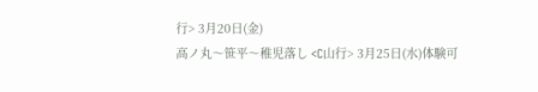行> 3月20日(金)
高ノ丸〜笹平〜稚児落し <C山行> 3月25日(水)体験可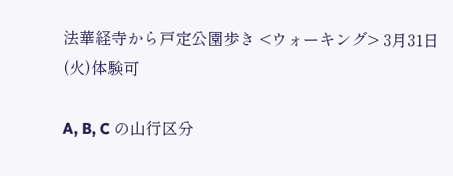法華経寺から戸定公園歩き <ウォーキング> 3月31日(火)体験可

A, B, C の山行区分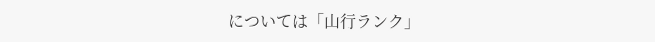については「山行ランク」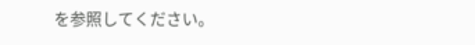を参照してください。